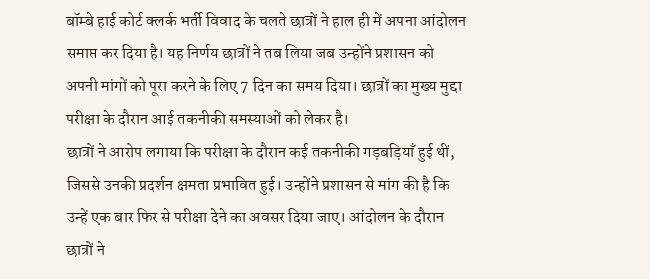बॉम्बे हाई कोर्ट क्लर्क भर्ती विवाद के चलते छात्रों ने हाल ही में अपना आंदोलन समाप्त कर दिया है। यह निर्णय छात्रों ने तब लिया जब उन्होंने प्रशासन को अपनी मांगों को पूरा करने के लिए 7 दिन का समय दिया। छात्रों का मुख्य मुद्दा परीक्षा के दौरान आई तकनीकी समस्याओं को लेकर है।
छात्रों ने आरोप लगाया कि परीक्षा के दौरान कई तकनीकी गड़बड़ियाँ हुई थीं, जिससे उनकी प्रदर्शन क्षमता प्रभावित हुई। उन्होंने प्रशासन से मांग की है कि उन्हें एक बार फिर से परीक्षा देने का अवसर दिया जाए। आंदोलन के दौरान छात्रों ने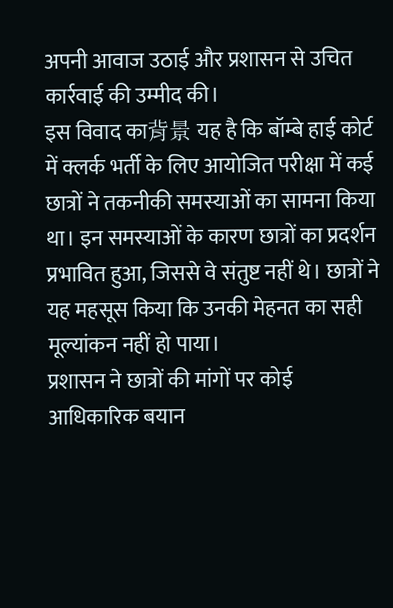अपनी आवाज उठाई और प्रशासन से उचित कार्रवाई की उम्मीद की।
इस विवाद का背景 यह है कि बॉम्बे हाई कोर्ट में क्लर्क भर्ती के लिए आयोजित परीक्षा में कई छात्रों ने तकनीकी समस्याओं का सामना किया था। इन समस्याओं के कारण छात्रों का प्रदर्शन प्रभावित हुआ, जिससे वे संतुष्ट नहीं थे। छात्रों ने यह महसूस किया कि उनकी मेहनत का सही मूल्यांकन नहीं हो पाया।
प्रशासन ने छात्रों की मांगों पर कोई आधिकारिक बयान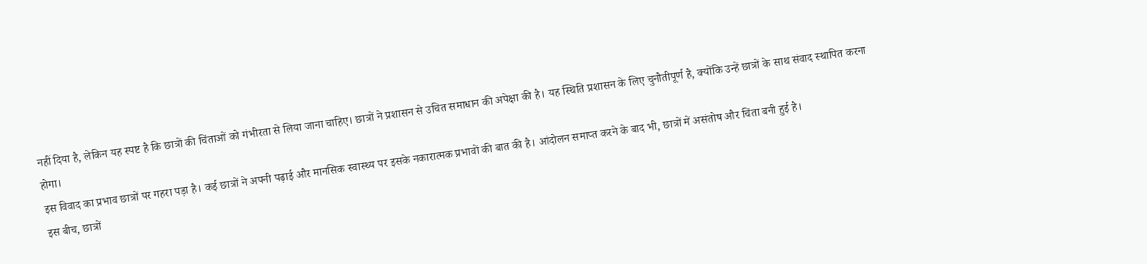नहीं दिया है, लेकिन यह स्पष्ट है कि छात्रों की चिंताओं को गंभीरता से लिया जाना चाहिए। छात्रों ने प्रशासन से उचित समाधान की अपेक्षा की है। यह स्थिति प्रशासन के लिए चुनौतीपूर्ण है, क्योंकि उन्हें छात्रों के साथ संवाद स्थापित करना होगा।
इस विवाद का प्रभाव छात्रों पर गहरा पड़ा है। कई छात्रों ने अपनी पढ़ाई और मानसिक स्वास्थ्य पर इसके नकारात्मक प्रभावों की बात की है। आंदोलन समाप्त करने के बाद भी, छात्रों में असंतोष और चिंता बनी हुई है।
इस बीच, छात्रों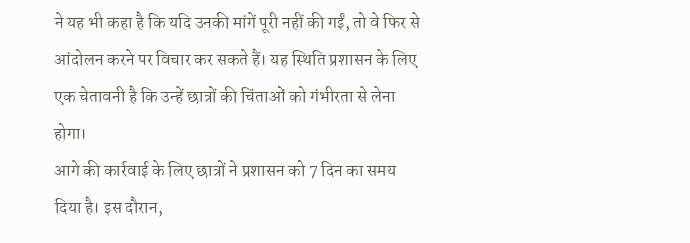ने यह भी कहा है कि यदि उनकी मांगें पूरी नहीं की गईं, तो वे फिर से आंदोलन करने पर विचार कर सकते हैं। यह स्थिति प्रशासन के लिए एक चेतावनी है कि उन्हें छात्रों की चिंताओं को गंभीरता से लेना होगा।
आगे की कार्रवाई के लिए छात्रों ने प्रशासन को 7 दिन का समय दिया है। इस दौरान,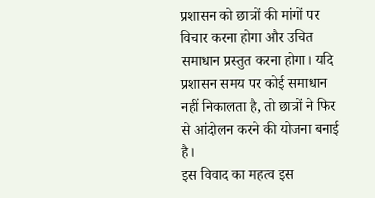प्रशासन को छात्रों की मांगों पर विचार करना होगा और उचित समाधान प्रस्तुत करना होगा। यदि प्रशासन समय पर कोई समाधान नहीं निकालता है, तो छात्रों ने फिर से आंदोलन करने की योजना बनाई है।
इस विवाद का महत्व इस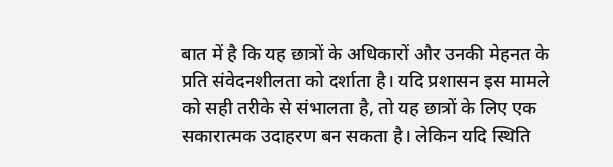बात में है कि यह छात्रों के अधिकारों और उनकी मेहनत के प्रति संवेदनशीलता को दर्शाता है। यदि प्रशासन इस मामले को सही तरीके से संभालता है, तो यह छात्रों के लिए एक सकारात्मक उदाहरण बन सकता है। लेकिन यदि स्थिति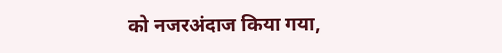को नजरअंदाज किया गया,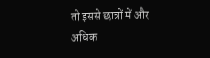तो इससे छात्रों में और अधिक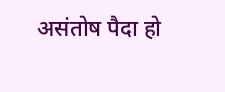असंतोष पैदा हो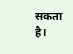सकता है।